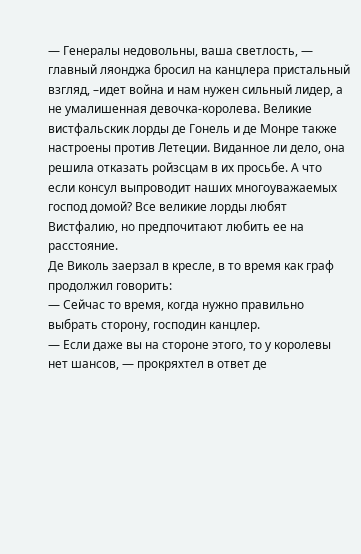— Генералы недовольны, ваша светлость, — главный ляонджа бросил на канцлера пристальный взгляд, –идет война и нам нужен сильный лидер, а не умалишенная девочка-королева. Великие вистфальскик лорды де Гонель и де Монре также настроены против Летеции. Виданное ли дело, она решила отказать ройзсцам в их просьбе. А что если консул выпроводит наших многоуважаемых господ домой? Все великие лорды любят Вистфалию, но предпочитают любить ее на расстояние.
Де Виколь заерзал в кресле, в то время как граф продолжил говорить:
— Сейчас то время, когда нужно правильно выбрать сторону, господин канцлер.
— Если даже вы на стороне этого, то у королевы нет шансов, — прокряхтел в ответ де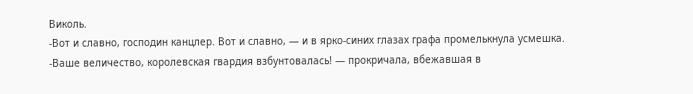Виколь.
-Вот и славно, господин канцлер. Вот и славно, — и в ярко-синих глазах графа промелькнула усмешка.
-Ваше величество, королевская гвардия взбунтовалась! — прокричала, вбежавшая в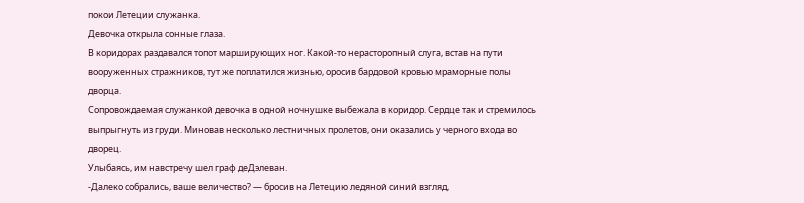покои Летеции служанка.
Девочка открыла сонные глаза.
В коридорах раздавался топот марширующих ног. Какой-то нерасторопный слуга, встав на пути вооруженных стражников, тут же поплатился жизнью, оросив бардовой кровью мраморные полы дворца.
Сопровождаемая служанкой девочка в одной ночнушке выбежала в коридор. Сердце так и стремилось выпрыгнуть из груди. Миновав несколько лестничных пролетов, они оказались у черного входа во дворец.
Улыбаясь, им навстречу шел граф деДэлеван.
-Далеко собрались, ваше величество? — бросив на Летецию ледяной синий взгляд,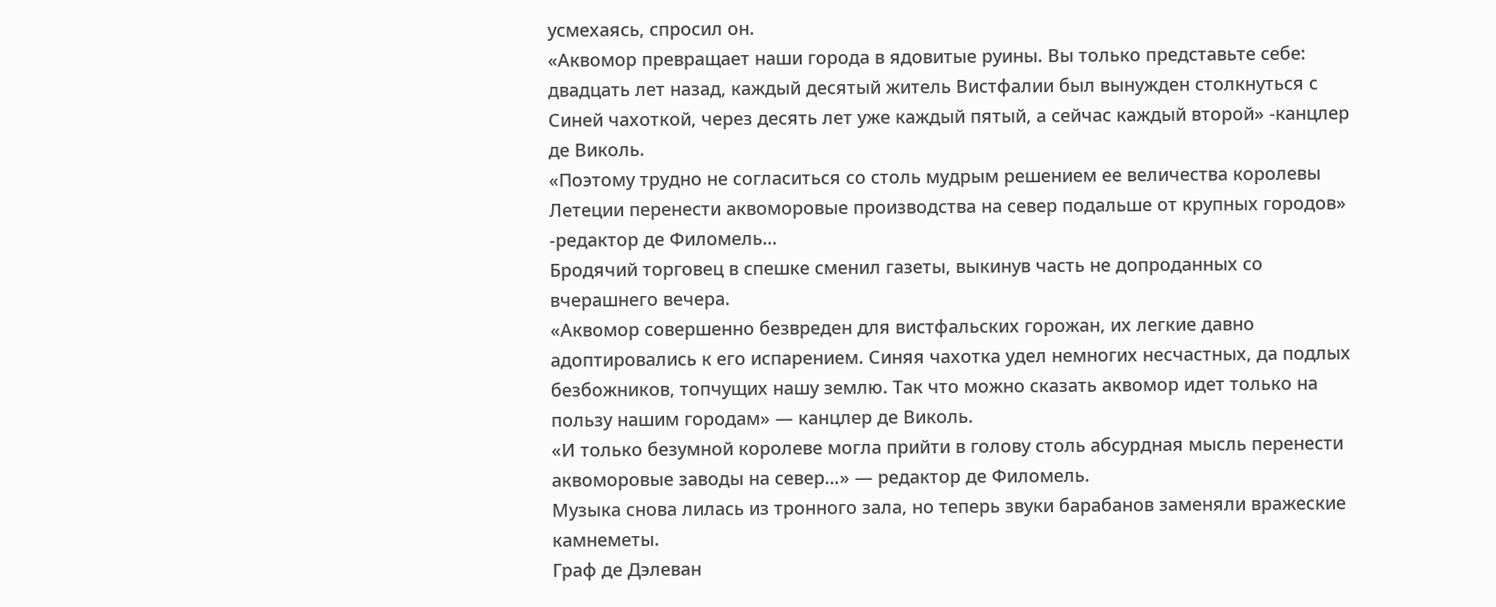усмехаясь, спросил он.
«Аквомор превращает наши города в ядовитые руины. Вы только представьте себе: двадцать лет назад, каждый десятый житель Вистфалии был вынужден столкнуться с Синей чахоткой, через десять лет уже каждый пятый, а сейчас каждый второй» -канцлер де Виколь.
«Поэтому трудно не согласиться со столь мудрым решением ее величества королевы Летеции перенести аквоморовые производства на север подальше от крупных городов» -редактор де Филомель…
Бродячий торговец в спешке сменил газеты, выкинув часть не допроданных со вчерашнего вечера.
«Аквомор совершенно безвреден для вистфальских горожан, их легкие давно адоптировались к его испарением. Синяя чахотка удел немногих несчастных, да подлых безбожников, топчущих нашу землю. Так что можно сказать аквомор идет только на пользу нашим городам» — канцлер де Виколь.
«И только безумной королеве могла прийти в голову столь абсурдная мысль перенести аквоморовые заводы на север…» — редактор де Филомель.
Музыка снова лилась из тронного зала, но теперь звуки барабанов заменяли вражеские камнеметы.
Граф де Дэлеван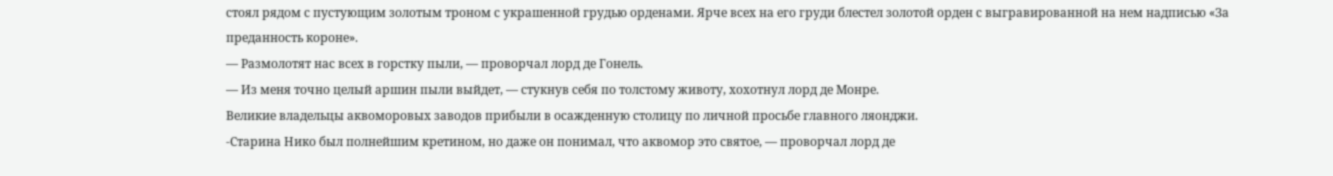стоял рядом с пустующим золотым троном с украшенной грудью орденами. Ярче всех на его груди блестел золотой орден с выгравированной на нем надписью «За преданность короне».
— Размолотят нас всех в горстку пыли, — проворчал лорд де Гонель.
— Из меня точно целый аршин пыли выйдет, — стукнув себя по толстому животу, хохотнул лорд де Монре.
Великие владельцы аквоморовых заводов прибыли в осажденную столицу по личной просьбе главного ляонджи.
-Старина Нико был полнейшим кретином, но даже он понимал, что аквомор это святое, — проворчал лорд де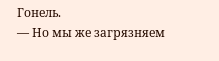Гонель.
— Но мы же загрязняем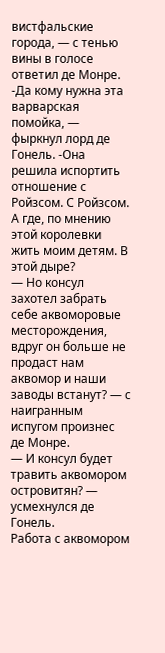вистфальские города, — с тенью вины в голосе ответил де Монре.
-Да кому нужна эта варварская помойка, — фыркнул лорд де Гонель. -Она решила испортить отношение с Ройзсом. С Ройзсом. А где, по мнению этой королевки жить моим детям. В этой дыре?
— Но консул захотел забрать себе аквоморовые месторождения, вдруг он больше не продаст нам аквомор и наши заводы встанут? — с наигранным испугом произнес де Монре.
— И консул будет травить аквомором островитян? — усмехнулся де Гонель.
Работа с аквомором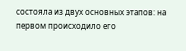состояла из двух основных этапов: на первом происходило его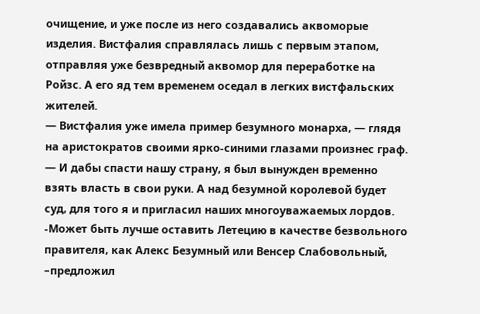очищение, и уже после из него создавались аквоморые изделия. Вистфалия справлялась лишь с первым этапом, отправляя уже безвредный аквомор для переработке на Ройзс. А его яд тем временем оседал в легких вистфальских жителей.
— Вистфалия уже имела пример безумного монарха, — глядя на аристократов своими ярко-синими глазами произнес граф. — И дабы спасти нашу страну, я был вынужден временно взять власть в свои руки. А над безумной королевой будет суд, для того я и пригласил наших многоуважаемых лордов.
-Может быть лучше оставить Летецию в качестве безвольного правителя, как Алекс Безумный или Венсер Слабовольный, –предложил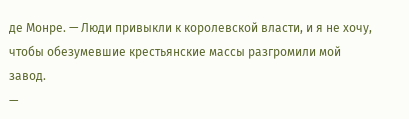де Монре. — Люди привыкли к королевской власти, и я не хочу, чтобы обезумевшие крестьянские массы разгромили мой завод.
—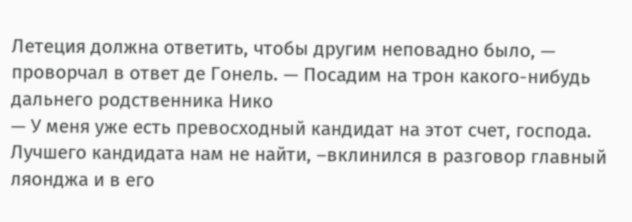Летеция должна ответить, чтобы другим неповадно было, — проворчал в ответ де Гонель. — Посадим на трон какого-нибудь дальнего родственника Нико
— У меня уже есть превосходный кандидат на этот счет, господа. Лучшего кандидата нам не найти, –вклинился в разговор главный ляонджа и в его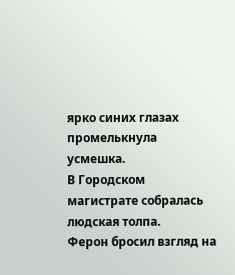ярко синих глазах промелькнула усмешка.
В Городском магистрате собралась людская толпа.
Ферон бросил взгляд на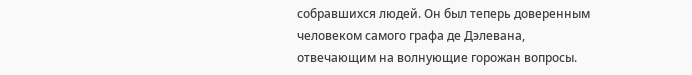собравшихся людей. Он был теперь доверенным человеком самого графа де Дэлевана, отвечающим на волнующие горожан вопросы.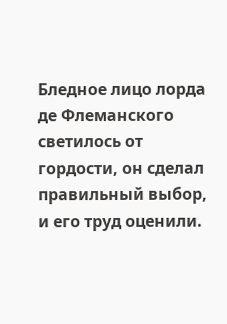Бледное лицо лорда де Флеманского светилось от гордости, он сделал правильный выбор, и его труд оценили.